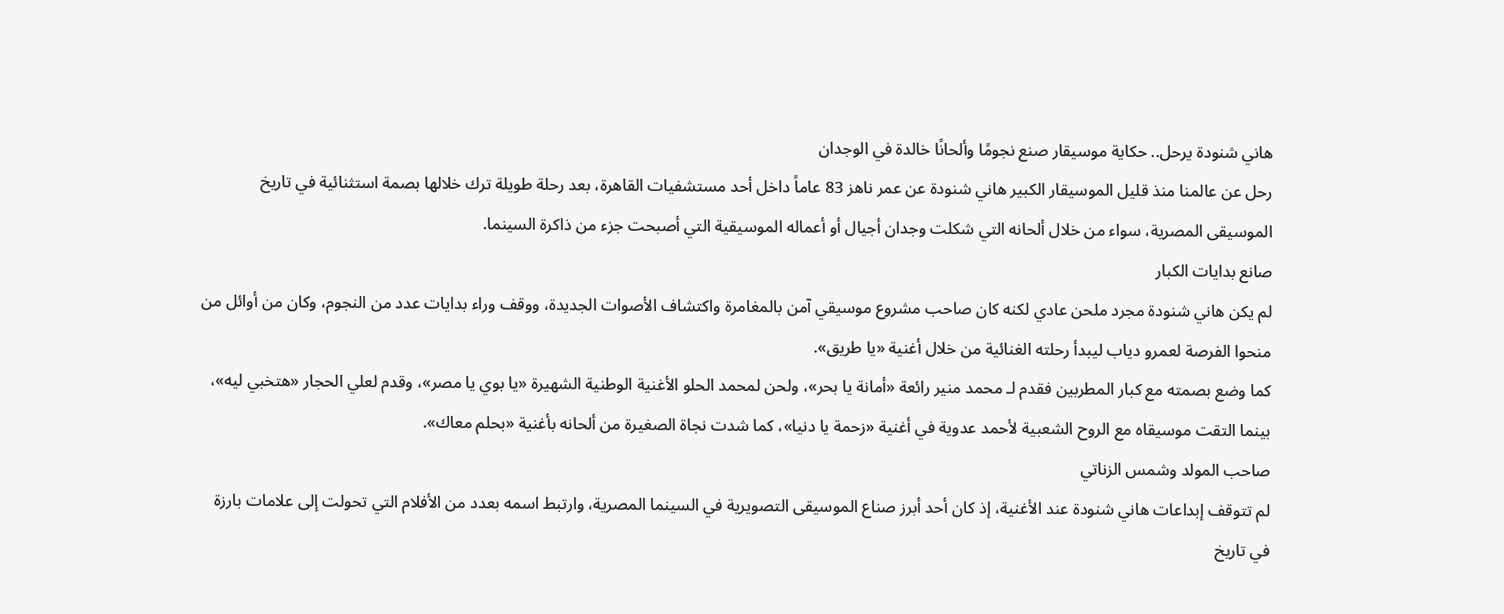هاني شنودة يرحل.. حكاية موسيقار صنع نجومًا وألحانًا خالدة في الوجدان
رحل عن عالمنا منذ قليل الموسيقار الكبير هاني شنودة عن عمر ناهز 83 عاماً داخل أحد مستشفيات القاهرة، بعد رحلة طويلة ترك خلالها بصمة استثنائية في تاريخ الموسيقى المصرية، سواء من خلال ألحانه التي شكلت وجدان أجيال أو أعماله الموسيقية التي أصبحت جزء من ذاكرة السينما.
صانع بدايات الكبار
لم يكن هاني شنودة مجرد ملحن عادي لكنه كان صاحب مشروع موسيقي آمن بالمغامرة واكتشاف الأصوات الجديدة، ووقف وراء بدايات عدد من النجوم، وكان من أوائل من منحوا الفرصة لعمرو دياب ليبدأ رحلته الغنائية من خلال أغنية «يا طريق».
كما وضع بصمته مع كبار المطربين فقدم لـ محمد منير رائعة «أمانة يا بحر»، ولحن لمحمد الحلو الأغنية الوطنية الشهيرة «يا بوي يا مصر»، وقدم لعلي الحجار «هتخبي ليه»، بينما التقت موسيقاه مع الروح الشعبية لأحمد عدوية في أغنية «زحمة يا دنيا»، كما شدت نجاة الصغيرة من ألحانه بأغنية «بحلم معاك».
صاحب المولد وشمس الزناتي
لم تتوقف إبداعات هاني شنودة عند الأغنية، إذ كان أحد أبرز صناع الموسيقى التصويرية في السينما المصرية، وارتبط اسمه بعدد من الأفلام التي تحولت إلى علامات بارزة في تاريخ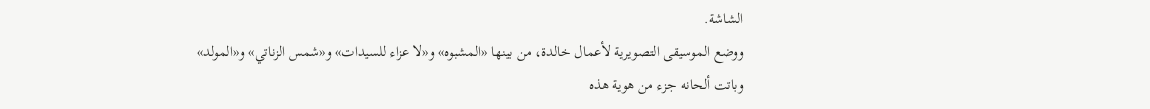الشاشة.
ووضع الموسيقى التصويرية لأعمال خالدة، من بينها «المشبوه» و«لا عزاء للسيدات» و«شمس الزناتي» و«المولد» وباتت ألحانه جزء من هوية هذه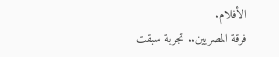الأفلام.
فرقة المصريين.. تجربة سبقت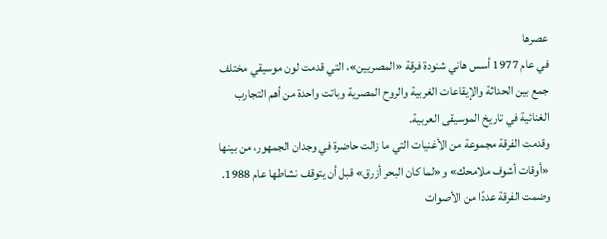عصرها
في عام 1977 أسس هاني شنودة فرقة «المصريين»، التي قدمت لون موسيقي مختلف جمع بين الحداثة والإيقاعات الغربية والروح المصرية وباتت واحدة من أهم التجارب الغنائية في تاريخ الموسيقى العربية.
وقدمت الفرقة مجموعة من الأغنيات التي ما زالت حاضرة في وجدان الجمهور، من بينها «أوقات أشوف ملامحك» و«لما كان البحر أزرق» قبل أن يتوقف نشاطها عام 1988.
وضمت الفرقة عددًا من الأصوات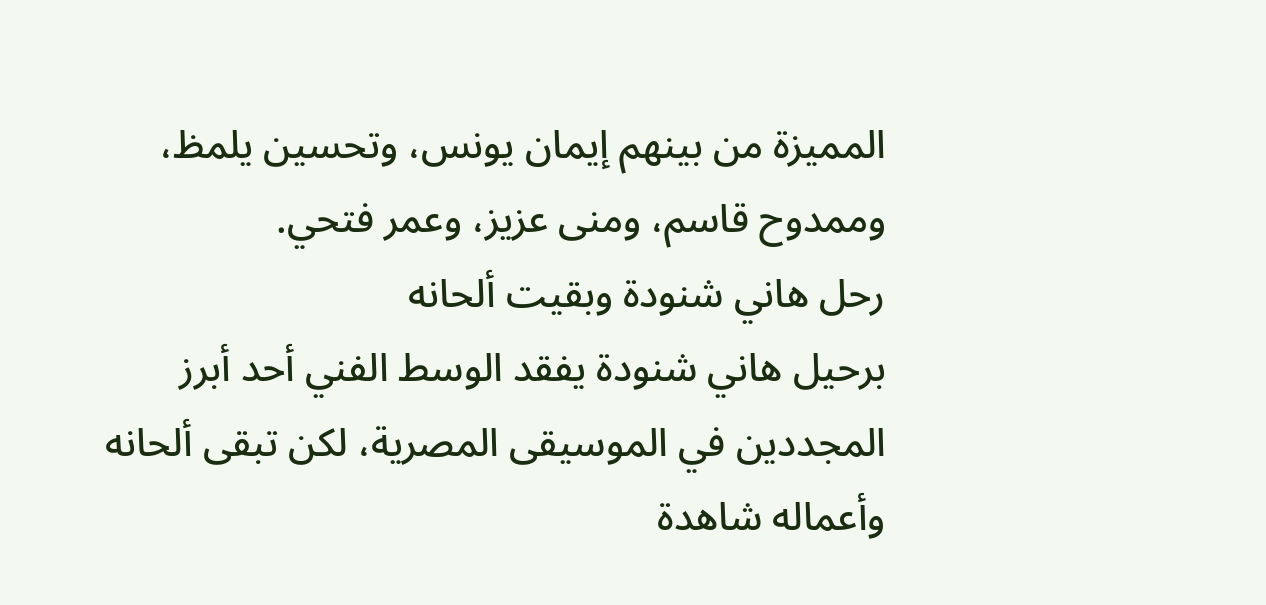المميزة من بينهم إيمان يونس، وتحسين يلمظ، وممدوح قاسم، ومنى عزيز، وعمر فتحي.
رحل هاني شنودة وبقيت ألحانه
برحيل هاني شنودة يفقد الوسط الفني أحد أبرز المجددين في الموسيقى المصرية، لكن تبقى ألحانه وأعماله شاهدة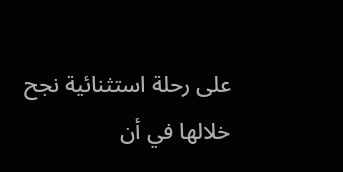على رحلة استثنائية نجح خلالها في أن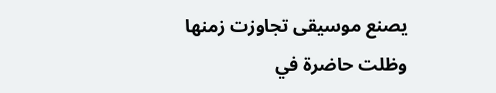يصنع موسيقى تجاوزت زمنها وظلت حاضرة في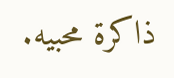ذاكرة محبيه.